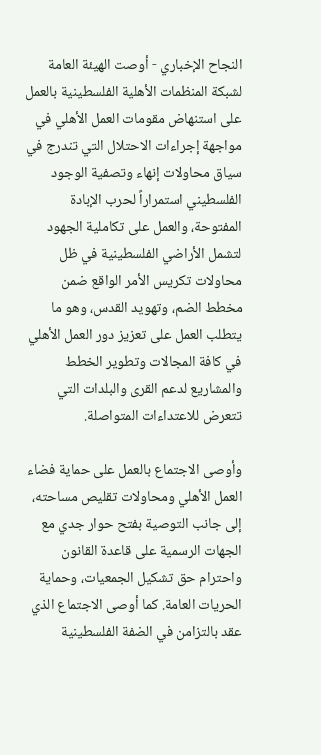النجاح الإخباري - أوصت الهيئة العامة لشبكة المنظمات الأهلية الفلسطينية بالعمل على استنهاض مقومات العمل الأهلي في مواجهة إجراءات الاحتلال التي تندرج في سياق محاولات إنهاء وتصفية الوجود الفلسطيني استمراراً لحرب الإبادة المفتوحة، والعمل على تكاملية الجهود لتشمل الأراضي الفلسطينية في ظل محاولات تكريس الأمر الواقع ضمن مخطط الضم، وتهويد القدس، وهو ما يتطلب العمل على تعزيز دور العمل الأهلي في كافة المجالات وتطوير الخطط والمشاريع لدعم القرى والبلدات التي تتعرض للاعتداءات المتواصلة.

وأوصى الاجتماع بالعمل على حماية فضاء العمل الأهلي ومحاولات تقليص مساحته، إلى جانب التوصية بفتح حوار جدي مع الجهات الرسمية على قاعدة القانون واحترام حق تشكيل الجمعيات، وحماية الحريات العامة. كما أوصى الاجتماع الذي عقد بالتزامن في الضفة الفلسطينية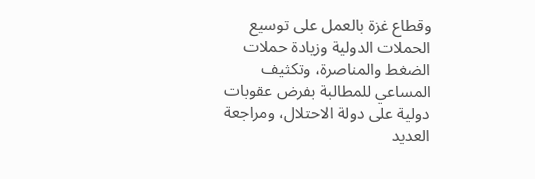وقطاع غزة بالعمل على توسيع الحملات الدولية وزيادة حملات الضغط والمناصرة، وتكثيف المساعي للمطالبة بفرض عقوبات دولية على دولة الاحتلال، ومراجعة العديد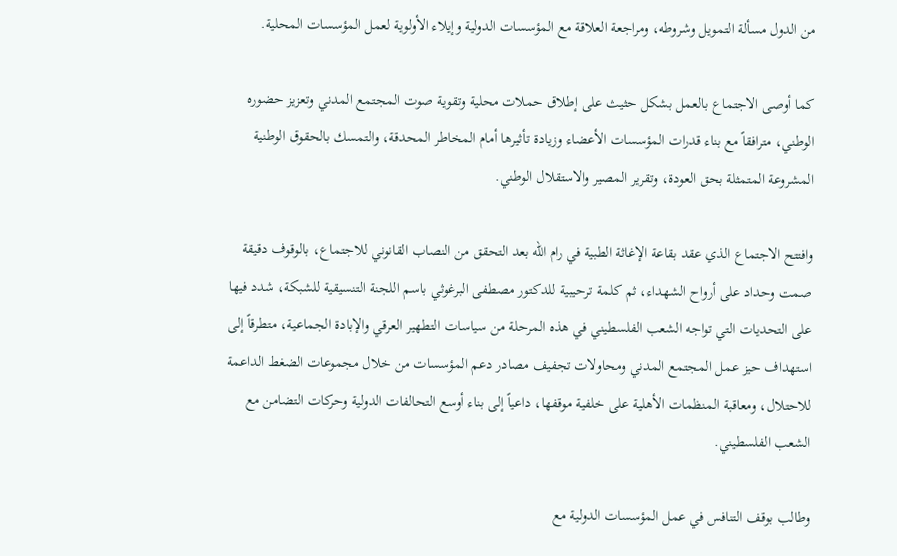من الدول مسألة التمويل وشروطه، ومراجعة العلاقة مع المؤسسات الدولية وإيلاء الأولوية لعمل المؤسسات المحلية.

كما أوصى الاجتماع بالعمل بشكل حثيث على إطلاق حملات محلية وتقوية صوت المجتمع المدني وتعزيز حضوره الوطني، مترافقاً مع بناء قدرات المؤسسات الأعضاء وزيادة تأثيرها أمام المخاطر المحدقة، والتمسك بالحقوق الوطنية المشروعة المتمثلة بحق العودة، وتقرير المصير والاستقلال الوطني.

وافتتح الاجتماع الذي عقد بقاعة الإغاثة الطبية في رام الله بعد التحقق من النصاب القانوني للاجتماع، بالوقوف دقيقة صمت وحداد على أرواح الشهداء، ثم كلمة ترحيبية للدكتور مصطفى البرغوثي باسم اللجنة التنسيقية للشبكة، شدد فيها على التحديات التي تواجه الشعب الفلسطيني في هذه المرحلة من سياسات التطهير العرقي والإبادة الجماعية، متطرقاً إلى استهداف حيز عمل المجتمع المدني ومحاولات تجفيف مصادر دعم المؤسسات من خلال مجموعات الضغط الداعمة للاحتلال، ومعاقبة المنظمات الأهلية على خلفية موقفها، داعياً إلى بناء أوسع التحالفات الدولية وحركات التضامن مع الشعب الفلسطيني.

وطالب بوقف التنافس في عمل المؤسسات الدولية مع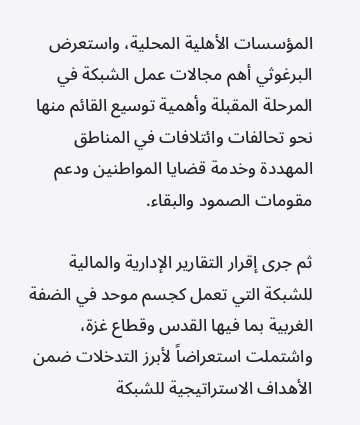المؤسسات الأهلية المحلية، واستعرض البرغوثي أهم مجالات عمل الشبكة في المرحلة المقبلة وأهمية توسيع القائم منها نحو تحالفات وائتلافات في المناطق المهددة وخدمة قضايا المواطنين ودعم مقومات الصمود والبقاء.

ثم جرى إقرار التقارير الإدارية والمالية للشبكة التي تعمل كجسم موحد في الضفة الغربية بما فيها القدس وقطاع غزة، واشتملت استعراضاً لأبرز التدخلات ضمن الأهداف الاستراتيجية للشبكة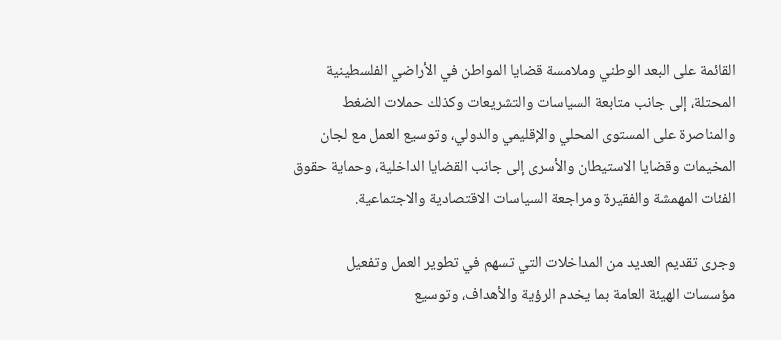القائمة على البعد الوطني وملامسة قضايا المواطن في الأراضي الفلسطينية المحتلة، إلى جانب متابعة السياسات والتشريعات وكذلك حملات الضغط والمناصرة على المستوى المحلي والإقليمي والدولي، وتوسيع العمل مع لجان المخيمات وقضايا الاستيطان والأسرى إلى جانب القضايا الداخلية، وحماية حقوق الفئات المهمشة والفقيرة ومراجعة السياسات الاقتصادية والاجتماعية.

وجرى تقديم العديد من المداخلات التي تسهم في تطوير العمل وتفعيل مؤسسات الهيئة العامة بما يخدم الرؤية والأهداف، وتوسيع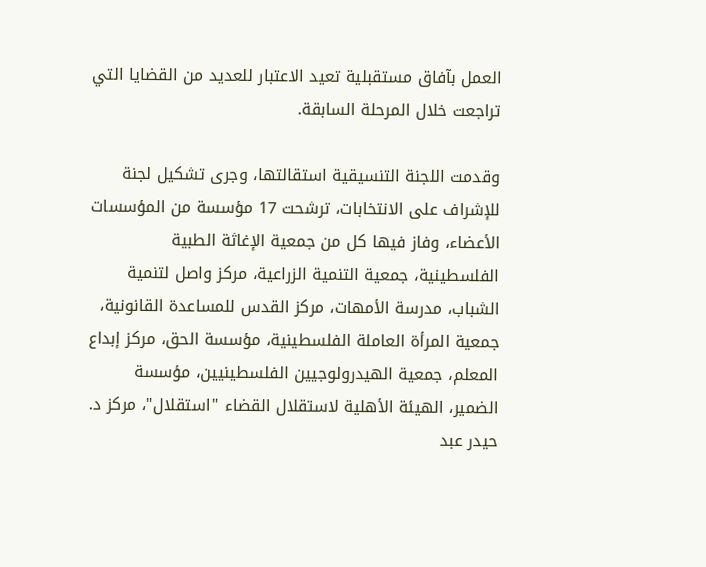العمل بآفاق مستقبلية تعيد الاعتبار للعديد من القضايا التي تراجعت خلال المرحلة السابقة.

وقدمت اللجنة التنسيقية استقالتها، وجرى تشكيل لجنة للإشراف على الانتخابات، ترشحت 17 مؤسسة من المؤسسات الأعضاء، وفاز فيها كل من جمعية الإغاثة الطبية الفلسطينية، جمعية التنمية الزراعية، مركز واصل لتنمية الشباب، مدرسة الأمهات، مركز القدس للمساعدة القانونية، جمعية المرأة العاملة الفلسطينية، مؤسسة الحق، مركز إبداع المعلم، جمعية الهيدرولوجيين الفلسطينيين، مؤسسة الضمير، الهيئة الأهلية لاستقلال القضاء "استقلال"، مركز د. حيدر عبد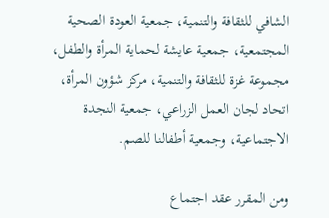الشافي للثقافة والتنمية، جمعية العودة الصحية المجتمعية، جمعية عايشة لحماية المرأة والطفل، مجموعة غزة للثقافة والتنمية، مركز شؤون المرأة، اتحاد لجان العمل الزراعي، جمعية النجدة الاجتماعية، وجمعية أطفالنا للصم.

ومن المقرر عقد اجتماع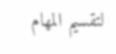لتقسيم المهام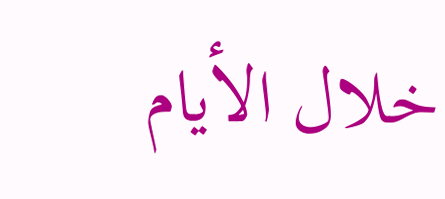خلال الأيام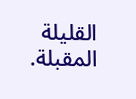القليلة المقبلة.